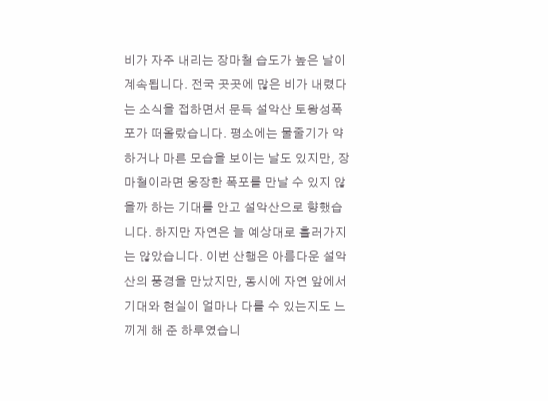비가 자주 내리는 장마철 습도가 높은 날이 계속됩니다. 전국 곳곳에 많은 비가 내렸다는 소식을 접하면서 문득 설악산 토왕성폭포가 떠올랐습니다. 평소에는 물줄기가 약하거나 마른 모습을 보이는 날도 있지만, 장마철이라면 웅장한 폭포를 만날 수 있지 않을까 하는 기대를 안고 설악산으로 향했습니다. 하지만 자연은 늘 예상대로 흘러가지는 않았습니다. 이번 산행은 아름다운 설악산의 풍경을 만났지만, 동시에 자연 앞에서 기대와 현실이 얼마나 다를 수 있는지도 느끼게 해 준 하루였습니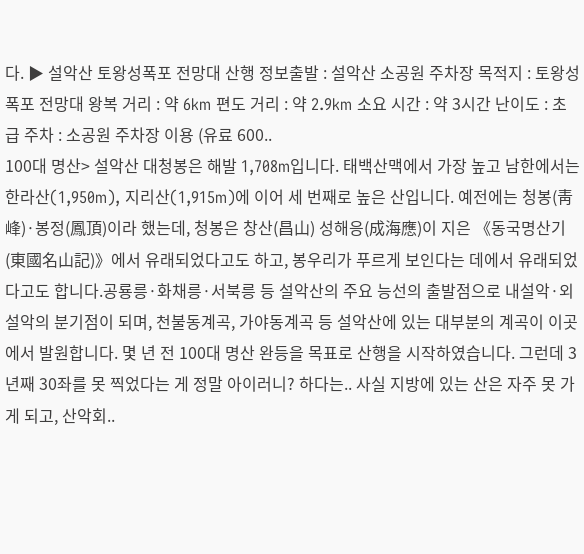다. ▶ 설악산 토왕성폭포 전망대 산행 정보출발 : 설악산 소공원 주차장 목적지 : 토왕성폭포 전망대 왕복 거리 : 약 6km 편도 거리 : 약 2.9km 소요 시간 : 약 3시간 난이도 : 초급 주차 : 소공원 주차장 이용 (유료 600..
100대 명산> 설악산 대청봉은 해발 1,708m입니다. 태백산맥에서 가장 높고 남한에서는 한라산(1,950m), 지리산(1,915m)에 이어 세 번째로 높은 산입니다. 예전에는 청봉(靑峰)·봉정(鳳頂)이라 했는데, 청봉은 창산(昌山) 성해응(成海應)이 지은 《동국명산기(東國名山記)》에서 유래되었다고도 하고, 봉우리가 푸르게 보인다는 데에서 유래되었다고도 합니다.공룡릉·화채릉·서북릉 등 설악산의 주요 능선의 출발점으로 내설악·외설악의 분기점이 되며, 천불동계곡, 가야동계곡 등 설악산에 있는 대부분의 계곡이 이곳에서 발원합니다. 몇 년 전 100대 명산 완등을 목표로 산행을 시작하였습니다. 그런데 3년째 30좌를 못 찍었다는 게 정말 아이러니? 하다는.. 사실 지방에 있는 산은 자주 못 가게 되고, 산악회..